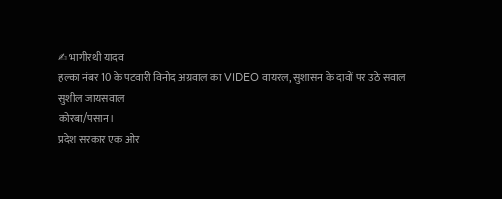✍ भागीरथी यादव
हल्का नंबर 10 के पटवारी विनोद अग्रवाल का VIDEO वायरल, सुशासन के दावों पर उठे सवाल
सुशील जायसवाल
कोरबा/पसान।
प्रदेश सरकार एक ओर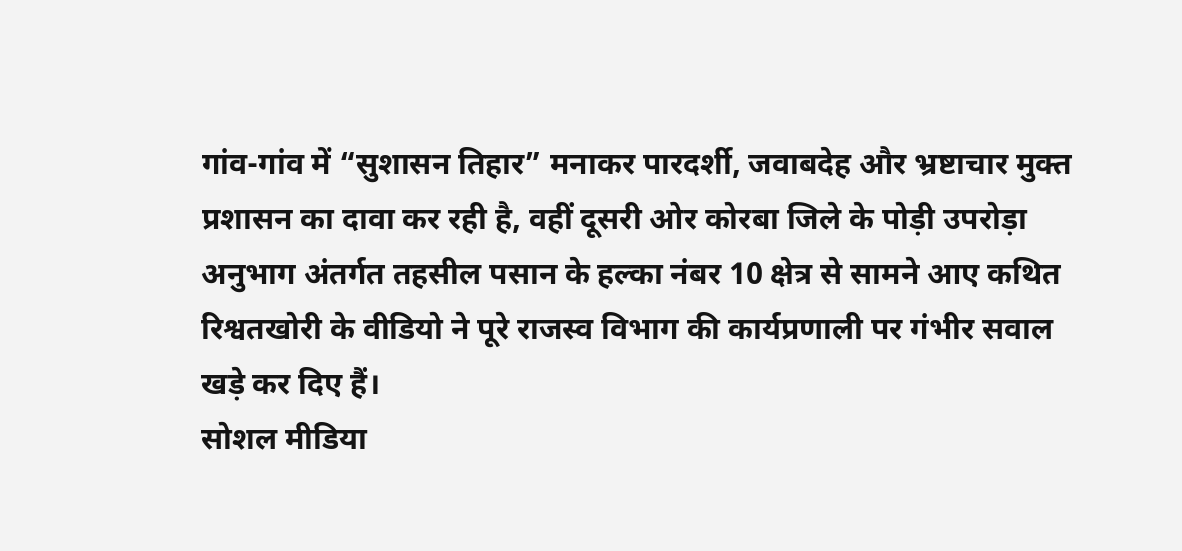गांव-गांव में “सुशासन तिहार” मनाकर पारदर्शी, जवाबदेह और भ्रष्टाचार मुक्त प्रशासन का दावा कर रही है, वहीं दूसरी ओर कोरबा जिले के पोड़ी उपरोड़ा अनुभाग अंतर्गत तहसील पसान के हल्का नंबर 10 क्षेत्र से सामने आए कथित रिश्वतखोरी के वीडियो ने पूरे राजस्व विभाग की कार्यप्रणाली पर गंभीर सवाल खड़े कर दिए हैं।
सोशल मीडिया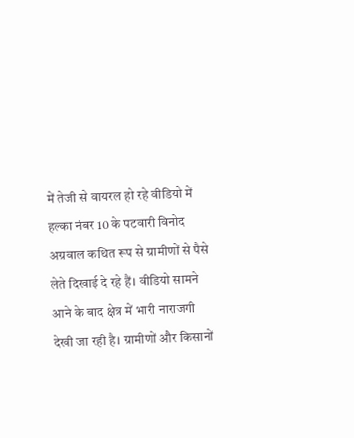में तेजी से वायरल हो रहे वीडियो में हल्का नंबर 10 के पटवारी विनोद अग्रवाल कथित रूप से ग्रामीणों से पैसे लेते दिखाई दे रहे हैं। वीडियो सामने आने के बाद क्षेत्र में भारी नाराजगी देखी जा रही है। ग्रामीणों और किसानों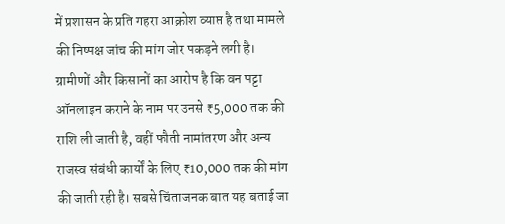में प्रशासन के प्रति गहरा आक्रोश व्याप्त है तथा मामले की निष्पक्ष जांच की मांग जोर पकड़ने लगी है।
ग्रामीणों और किसानों का आरोप है कि वन पट्टा ऑनलाइन कराने के नाम पर उनसे ₹5,000 तक की राशि ली जाती है, वहीं फौती नामांतरण और अन्य राजस्व संबंधी कार्यों के लिए ₹10,000 तक की मांग की जाती रही है। सबसे चिंताजनक बात यह बताई जा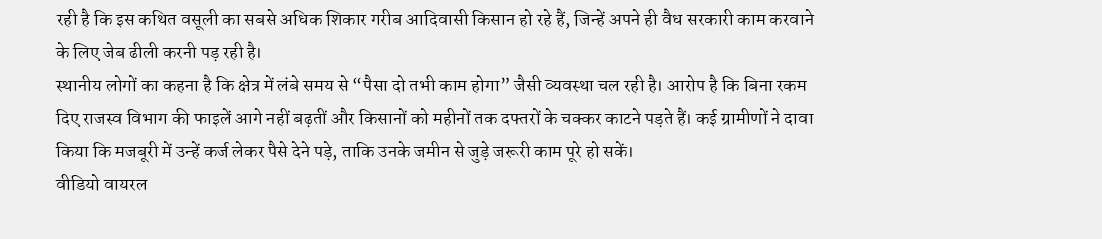रही है कि इस कथित वसूली का सबसे अधिक शिकार गरीब आदिवासी किसान हो रहे हैं, जिन्हें अपने ही वैध सरकारी काम करवाने के लिए जेब ढीली करनी पड़ रही है।
स्थानीय लोगों का कहना है कि क्षेत्र में लंबे समय से “पैसा दो तभी काम होगा” जैसी व्यवस्था चल रही है। आरोप है कि बिना रकम दिए राजस्व विभाग की फाइलें आगे नहीं बढ़तीं और किसानों को महीनों तक दफ्तरों के चक्कर काटने पड़ते हैं। कई ग्रामीणों ने दावा किया कि मजबूरी में उन्हें कर्ज लेकर पैसे देने पड़े, ताकि उनके जमीन से जुड़े जरूरी काम पूरे हो सकें।
वीडियो वायरल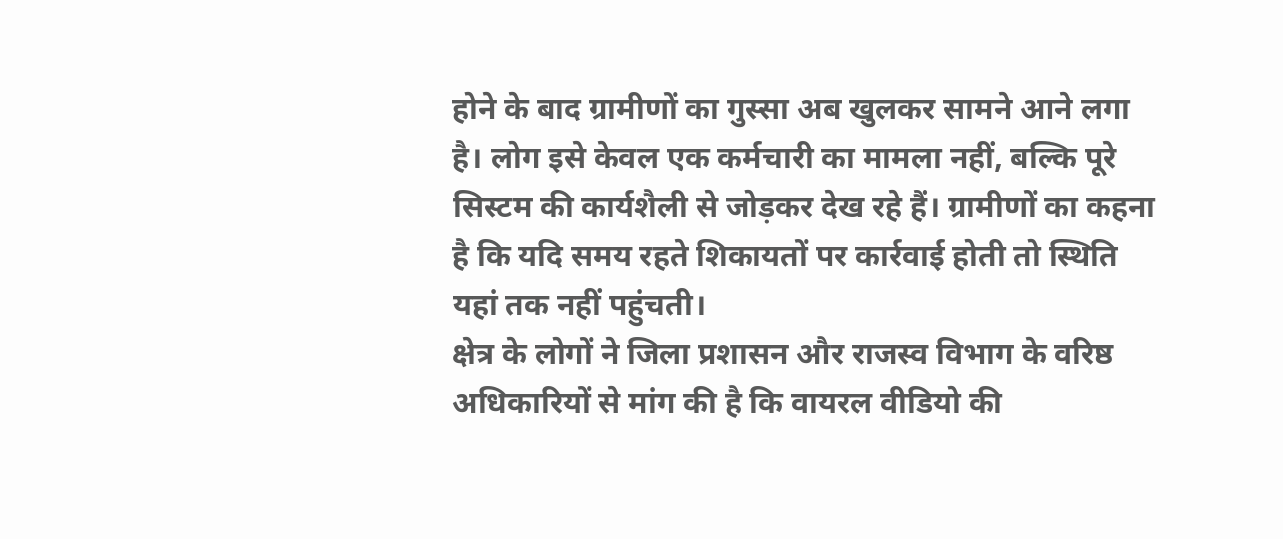होने के बाद ग्रामीणों का गुस्सा अब खुलकर सामने आने लगा है। लोग इसे केवल एक कर्मचारी का मामला नहीं, बल्कि पूरे सिस्टम की कार्यशैली से जोड़कर देख रहे हैं। ग्रामीणों का कहना है कि यदि समय रहते शिकायतों पर कार्रवाई होती तो स्थिति यहां तक नहीं पहुंचती।
क्षेत्र के लोगों ने जिला प्रशासन और राजस्व विभाग के वरिष्ठ अधिकारियों से मांग की है कि वायरल वीडियो की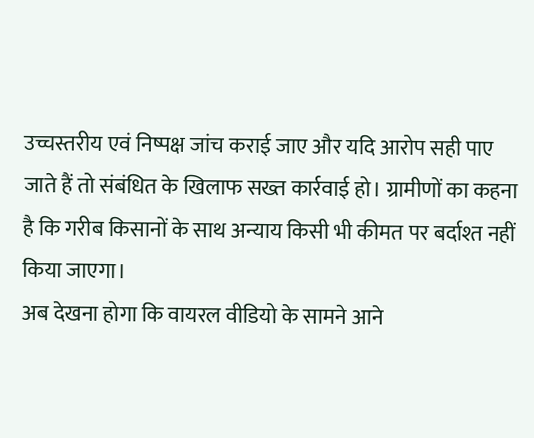उच्चस्तरीय एवं निष्पक्ष जांच कराई जाए और यदि आरोप सही पाए जाते हैं तो संबंधित के खिलाफ सख्त कार्रवाई हो। ग्रामीणों का कहना है कि गरीब किसानों के साथ अन्याय किसी भी कीमत पर बर्दाश्त नहीं किया जाएगा।
अब देखना होगा कि वायरल वीडियो के सामने आने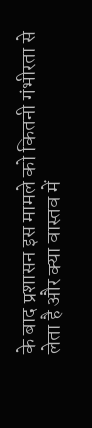के बाद प्रशासन इस मामले को कितनी गंभीरता से लेता है और क्या वास्तव में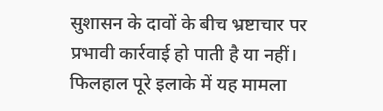सुशासन के दावों के बीच भ्रष्टाचार पर प्रभावी कार्रवाई हो पाती है या नहीं। फिलहाल पूरे इलाके में यह मामला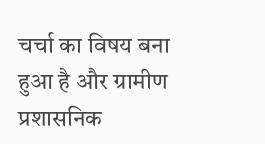चर्चा का विषय बना हुआ है और ग्रामीण प्रशासनिक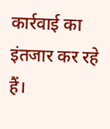कार्रवाई का इंतजार कर रहे हैं।